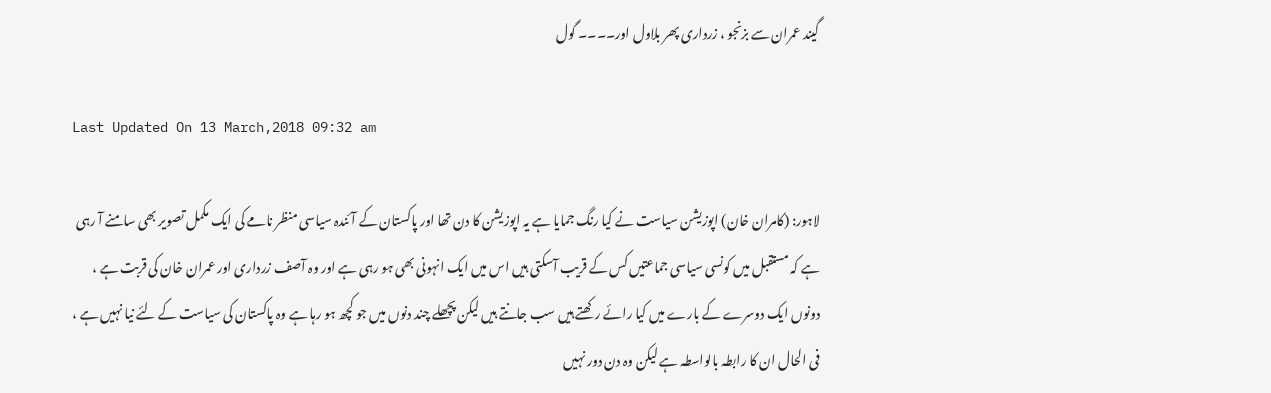گیند عمران سے بزنجو ، زرداری پھر بلاول اور۔۔۔۔ گول

Last Updated On 13 March,2018 09:32 am

لاہور: (کامران خان) اپوزیشن سیاست نے کیا رنگ جمایا ہے یہ اپوزیشن کا دن تھا اور پاکستان کے آئندہ سیاسی منظر نامے کی ایک مکمل تصویر بھی سامنے آ رہی ہے کہ مستقبل میں کونسی سیاسی جماعتیں کس کے قریب آسکتی ہیں اس میں ایک انہونی بھی ہو رہی ہے اور وہ آصف زرداری اور عمران خان کی قربت ہے ، دونوں ایک دوسرے کے بارے میں کیا رائے رکھتے ہیں سب جانتے ہیں لیکن پچھلے چند دنوں میں جو کچھ ہو رہا ہے وہ پاکستان کی سیاست کے لئے نیا نہیں ہے ، فی الحال ان کا رابطہ بالواسطہ ہے لیکن وہ دن دور نہیں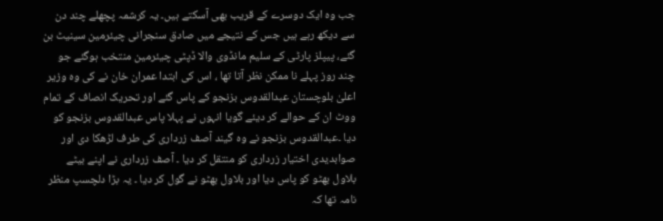جب وہ ایک دوسرے کے قریب بھی آسکتے ہیں۔ یہ کرشمہ پچھلے چند دن سے دیکھ رہے ہیں جس کے نتیجے میں صادق سنجرانی چیئرمین سینیٹ بن گئے، پیپلز پارٹی کے سلیم مانڈوی والا ڈپٹی چیئرمین منتخب ہوگئے جو چند روز پہلے نا ممکن نظر آتا تھا ، اس کی ابتدا عمران خان نے کی وہ وزیر اعلیٰ بلوچستان عبدالقدوس بزنجو کے پاس گئے اور تحریک انصاف کے تمام ووٹ ان کے حوالے کر دیئے گویا انہوں نے پہلا پاس عبدالقدوس بزنجو کو دیا ۔عبدالقدوس بزنجو نے وہ گیند آصف زرداری کی طرف لڑھکا دی اور صوابدیدی اختیار زرداری کو منتقل کر دیا ۔ آصف زرداری نے اپنے بیٹے بلاول بھٹو کو پاس دیا اور بلاول بھٹو نے گول کر دیا ۔ یہ بڑا دلچسپ منظر نامہ تھا کہ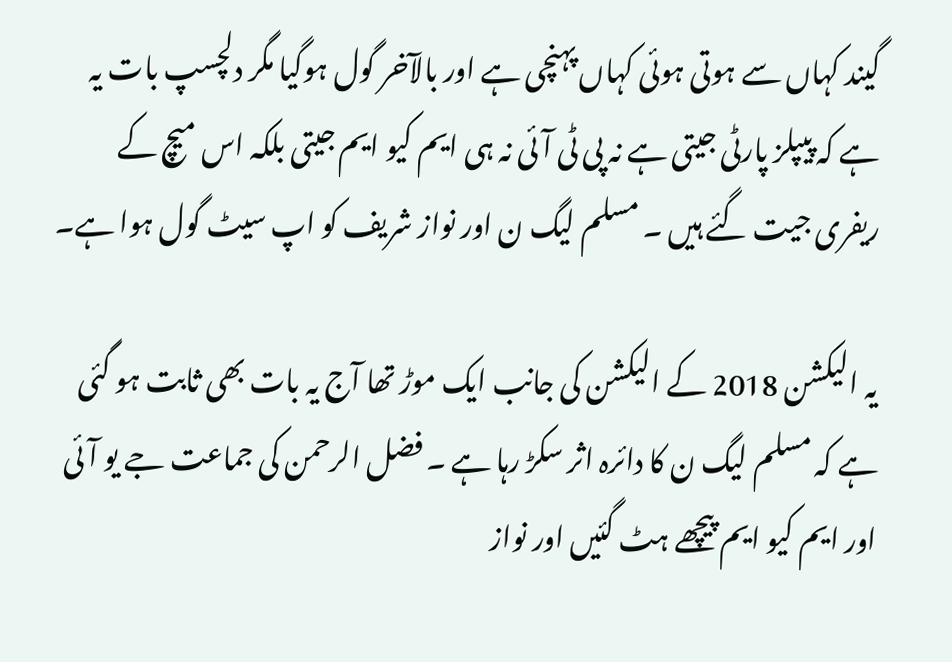گیند کہاں سے ہوتی ہوئی کہاں پہنچی ہے اور بالآخر گول ہوگیا مگر دلچسپ بات یہ ہے کہ پیپلز پارٹی جیتی ہے نہ پی ٹی آئی نہ ہی ایم کیو ایم جیتی بلکہ اس میچ کے ریفری جیت گئے ہیں ۔ مسلم لیگ ن اور نواز شریف کو اپ سیٹ گول ہوا ہے۔

یہ الیکشن 2018 کے الیکشن کی جانب ایک موڑ تھا آج یہ بات بھی ثابت ہو گئی ہے کہ مسلم لیگ ن کا دائرہ اثر سکڑ رہا ہے ۔ فضل الرحمن کی جماعت جے یو آئی اور ایم کیو ایم پیچھے ہٹ گئیں اور نواز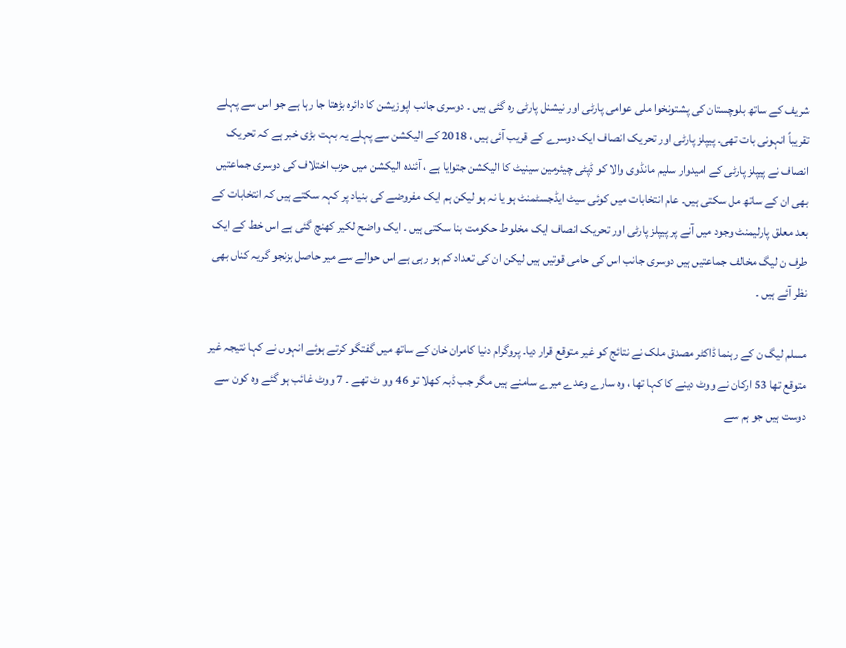شریف کے ساتھ بلوچستان کی پشتونخوا ملی عوامی پارٹی اور نیشنل پارٹی رہ گئی ہیں ۔ دوسری جانب اپوزیشن کا دائرہ بڑھتا جا رہا ہے جو اس سے پہلے تقریباً انہونی بات تھی۔ پیپلز پارٹی اور تحریک انصاف ایک دوسرے کے قریب آئی ہیں ، 2018 کے الیکشن سے پہلے یہ بہت بڑی خبر ہے کہ تحریک انصاف نے پیپلز پارٹی کے امیدوار سلیم مانڈوی والا کو ڈپٹی چیئرمین سینیٹ کا الیکشن جتوایا ہے ، آئندہ الیکشن میں حزب اختلاف کی دوسری جماعتیں بھی ان کے ساتھ مل سکتی ہیں۔ عام انتخابات میں کوئی سیٹ ایڈجسٹمنٹ ہو یا نہ ہو لیکن ہم ایک مفروضے کی بنیاد پر کہہ سکتے ہیں کہ انتخابات کے بعد معلق پارلیمنٹ وجود میں آنے پر پیپلز پارٹی اور تحریک انصاف ایک مخلوط حکومت بنا سکتی ہیں ۔ ایک واضح لکیر کھنچ گئی ہے اس خط کے ایک طرف ن لیگ مخالف جماعتیں ہیں دوسری جانب اس کی حامی قوتیں ہیں لیکن ان کی تعداد کم ہو رہی ہے اس حوالے سے میر حاصل بزنجو گریہ کناں بھی نظر آئے ہیں ۔

مسلم لیگ ن کے رہنما ڈاکٹر مصدق ملک نے نتائج کو غیر متوقع قرار دیا۔ پروگرام دنیا کامران خان کے ساتھ میں گفتگو کرتے ہوئے انہوں نے کہا نتیجہ غیر متوقع تھا 53 ارکان نے ووٹ دینے کا کہا تھا ، وہ سارے وعدے میرے سامنے ہیں مگر جب ڈبہ کھلا تو 46 وو ٹ تھے ۔ 7 ووٹ غائب ہو گئے وہ کون سے دوست ہیں جو ہم سے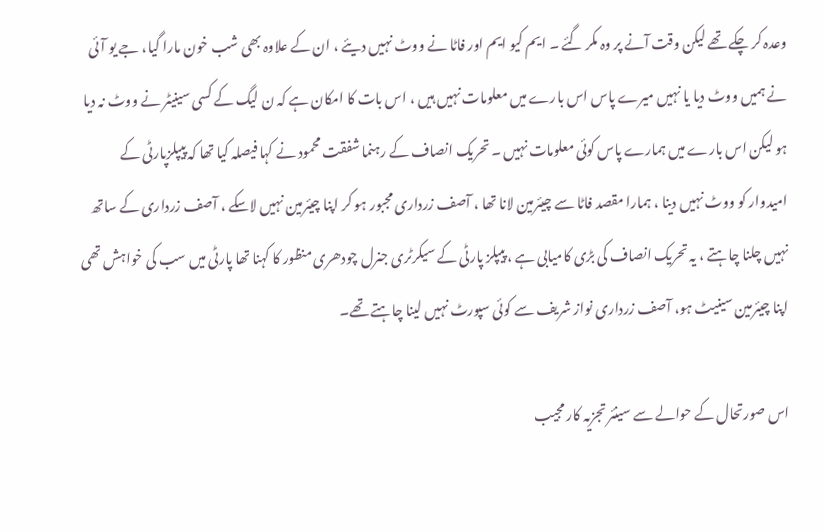وعدہ کر چکے تھے لیکن وقت آنے پر وہ مکر گئے ۔ ایم کیو ایم اور فاٹا نے ووٹ نہیں دیئے ، ان کے علاوہ بھی شب خون مارا گیا، جے یو آئی نے ہمیں ووٹ دیا یا نہیں میرے پاس اس بارے میں معلومات نہیں ہیں ، اس بات کا امکان ہے کہ ن لیگ کے کسی سینیٹر نے ووٹ نہ دیا ہو لیکن اس بارے میں ہمارے پاس کوئی معلومات نہیں ۔ تحریک انصاف کے رہنما شفقت محمود نے کہا فیصلہ کیا تھا کہ پیپلزپارٹی کے امیدوار کو ووٹ نہیں دینا ، ہمارا مقصد فاٹا سے چیئرمین لانا تھا ، آصف زرداری مجبور ہو کر اپنا چیئرمین نہیں لاسکے ، آصف زرداری کے ساتھ نہیں چلنا چاہتے ، یہ تحریک انصاف کی بڑی کامیابی ہے ، پیپلز پارٹی کے سیکرٹری جنرل چودھری منظور کا کہنا تھا پارٹی میں سب کی خواہش تھی اپنا چیئرمین سینیٹ ہو، آصف زرداری نواز شریف سے کوئی سپورٹ نہیں لینا چاہتے تھے۔

اس صورتحال کے حوالے سے سینئر تجزیہ کار مجیب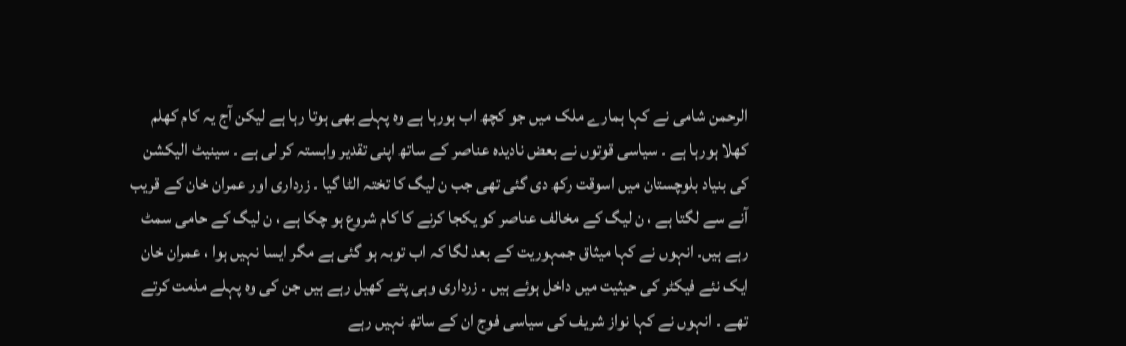الرحمن شامی نے کہا ہمارے ملک میں جو کچھ اب ہورہا ہے وہ پہلے بھی ہوتا رہا ہے لیکن آج یہ کام کھلم کھلا ہورہا ہے ۔ سیاسی قوتوں نے بعض نادیدہ عناصر کے ساتھ اپنی تقدیر وابستہ کر لی ہے ۔ سینیٹ الیکشن کی بنیاد بلوچستان میں اسوقت رکھ دی گئی تھی جب ن لیگ کا تختہ الٹا گیا ۔ زرداری اور عمران خان کے قریب آنے سے لگتا ہے ، ن لیگ کے مخالف عناصر کو یکجا کرنے کا کام شروع ہو چکا ہے ، ن لیگ کے حامی سمٹ رہے ہیں۔ انہوں نے کہا میثاق جمہوریت کے بعد لگا کہ اب توبہ ہو گئی ہے مگر ایسا نہیں ہوا ، عمران خان ایک نئے فیکٹر کی حیثیت میں داخل ہوئے ہیں ۔ زرداری وہی پتے کھیل رہے ہیں جن کی وہ پہلے مذمت کرتے تھے ۔ انہوں نے کہا نواز شریف کی سیاسی فوج ان کے ساتھ نہیں رہے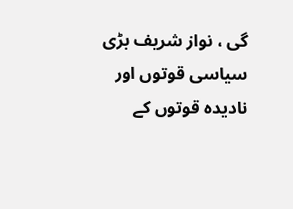گی ، نواز شریف بڑی سیاسی قوتوں اور نادیدہ قوتوں کے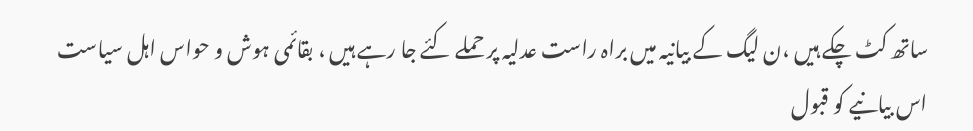ساتھ کٹ چکے ہیں ،ن لیگ کے بیانیہ میں براہ راست عدلیہ پر حملے کئے جا رہے ہیں ، بقائمی ہوش و حواس اہل سیاست اس بیانیے کو قبول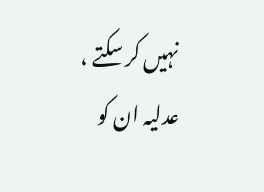نہیں کر سکتے ، عدلیہ ان کو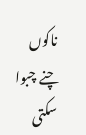ناکوں چنے چبوا سکتی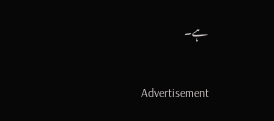ہے۔


Advertisement